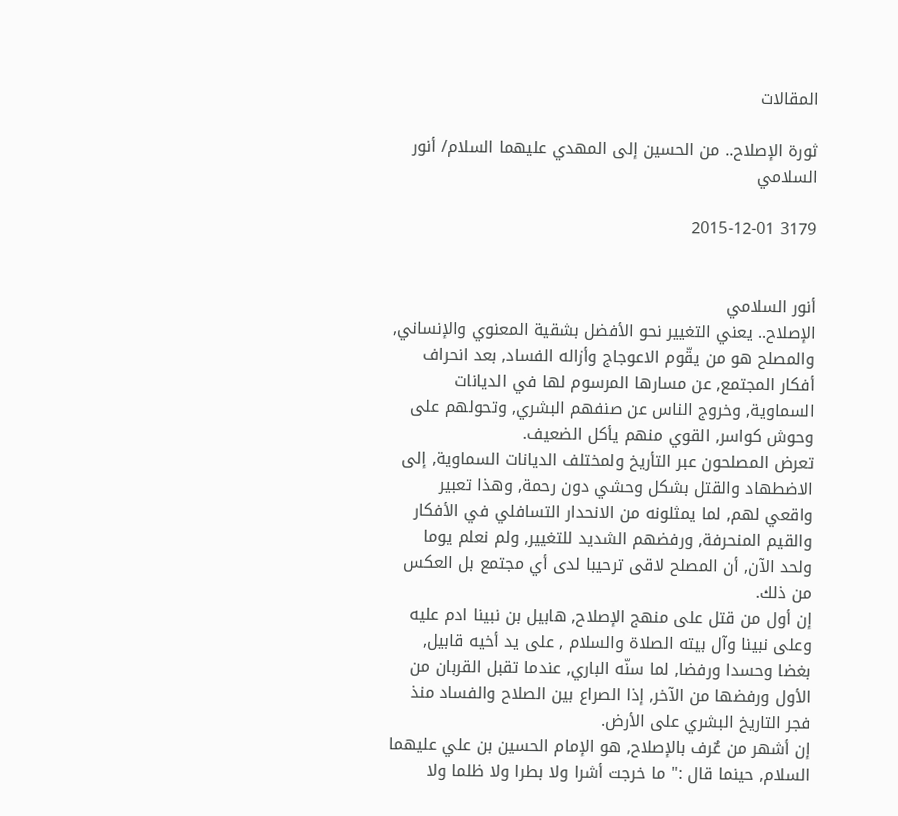المقالات

ثورة الإصلاح.. من الحسين إلى المهدي عليهما السلام/ أنور السلامي

3179 2015-12-01


أنور السلامي
الإصلاح.. يعني التغيير نحو الأفضل بشقية المعنوي والإنساني, والمصلح هو من يقّوم الاعوجاج وأزاله الفساد, بعد انحراف أفكار المجتمع, عن مسارها المرسوم لها في الديانات السماوية, وخروج الناس عن صنفهم البشري, وتحولهم على وحوش كواسر, القوي منهم يأكل الضعيف.
تعرض المصلحون عبر التأريخ ولمختلف الديانات السماوية, إلى الاضطهاد والقتل بشكل وحشي دون رحمة, وهذا تعبير واقعي لهم, لما يمثلونه من الانحدار التسافلي في الأفكار والقيم المنحرفة, ورفضهم الشديد للتغيير, ولم نعلم يوما ولحد الآن, أن المصلح لاقى ترحيبا لدى أي مجتمع بل العكس من ذلك.
إن أول من قتل على منهج الإصلاح, هابيل بن نبينا ادم عليه وعلى نبينا وآل بيته الصلاة والسلام , على يد أخيه قابيل, بغضا وحسدا ورفضا, لما سنّه الباري, عندما تقبل القربان من الأول ورفضها من الآخر, إذا الصراع بين الصلاح والفساد منذ فجر التاريخ البشري على الأرض.
إن أشهر من عٌرف بالإصلاح, هو الإمام الحسين بن علي عليهما السلام, حينما قال :" ما خرجت أشرا ولا بطرا ولا ظلما ولا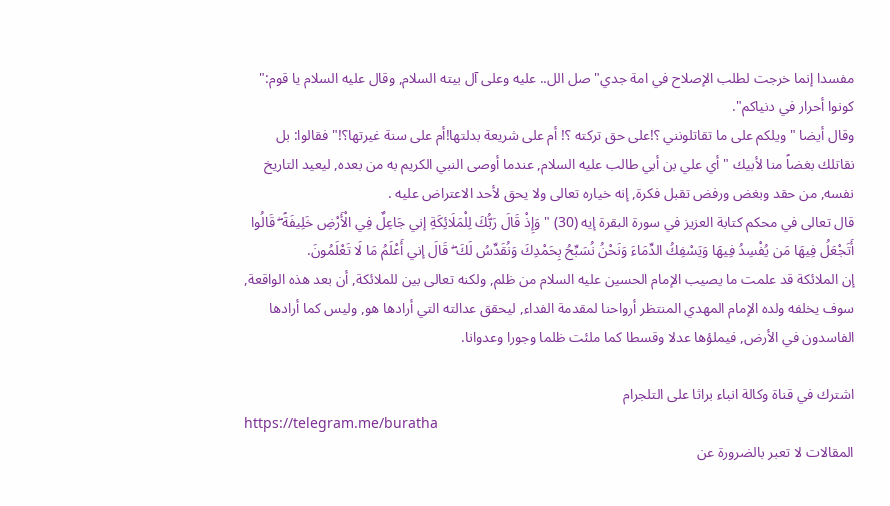مفسدا إنما خرجت لطلب الإصلاح في امة جدي" صل الل.. عليه وعلى آل بيته السلام, وقال عليه السلام يا قوم:" كونوا أحرار في دنياكم".
وقال أيضا " ويلكم على ما تقاتلونني ؟!على حق تركته ؟! أم على شريعة بدلتها!أم على سنة غيرتها؟!" فقالوا: بل نقاتلك بغضاً منا لأبيك " أي علي بن أبي طالب عليه السلام, عندما أوصى النبي الكريم به من بعده, ليعيد التاريخ نفسه, من حقد وبغض ورفض تقبل فكرة, إنه خياره تعالى ولا يحق لأحد الاعتراض عليه .
قال تعالى في محكم كتابة العزيز في سورة البقرة إيه (30) " وَإِذْ قَالَ رَبُّكَ لِلْمَلَائِكَةِ إني جَاعِلٌ فِي الْأَرْضِ خَلِيفَةً ۖ قَالُوا أَتَجْعَلُ فِيهَا مَن يُفْسِدُ فِيهَا وَيَسْفِكُ الدِّمَاءَ وَنَحْنُ نُسَبِّحُ بِحَمْدِكَ وَنُقَدِّسُ لَكَ ۖ قَالَ إني أَعْلَمُ مَا لَا تَعْلَمُونَ.
إن الملائكة قد علمت ما يصيب الإمام الحسين عليه السلام من ظلم, ولكنه تعالى بين للملائكة, أن بعد هذه الواقعة, سوف يخلفه ولده الإمام المهدي المنتظر أرواحنا لمقدمة الفداء, ليحقق عدالته التي أرادها هو, وليس كما أرادها الفاسدون في الأرض, فيملؤها عدلا وقسطا كما ملئت ظلما وجورا وعدوانا.

اشترك في قناة وكالة انباء براثا على التلجرام
https://telegram.me/buratha
المقالات لا تعبر بالضرورة عن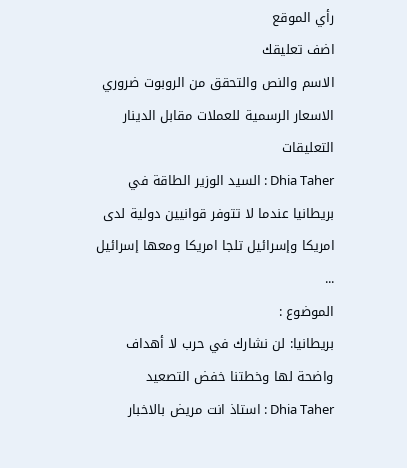رأي الموقع
اضف تعليقك
الاسم والنص والتحقق من الروبوت ضروري
الاسعار الرسمية للعملات مقابل الدينار
التعليقات
Dhia Taher : السيد الوزير الطاقة في بريطانيا عندما لا تتوفر قوانيين دولية لدى امريكا وإسرائيل تلجا امريكا ومعھا إسرائيل ...
الموضوع :
بريطانيا: لن نشارك في حرب لا أهداف واضحة لها وخطتنا خفض التصعيد
Dhia Taher : استاذ انت مريض بالاخبار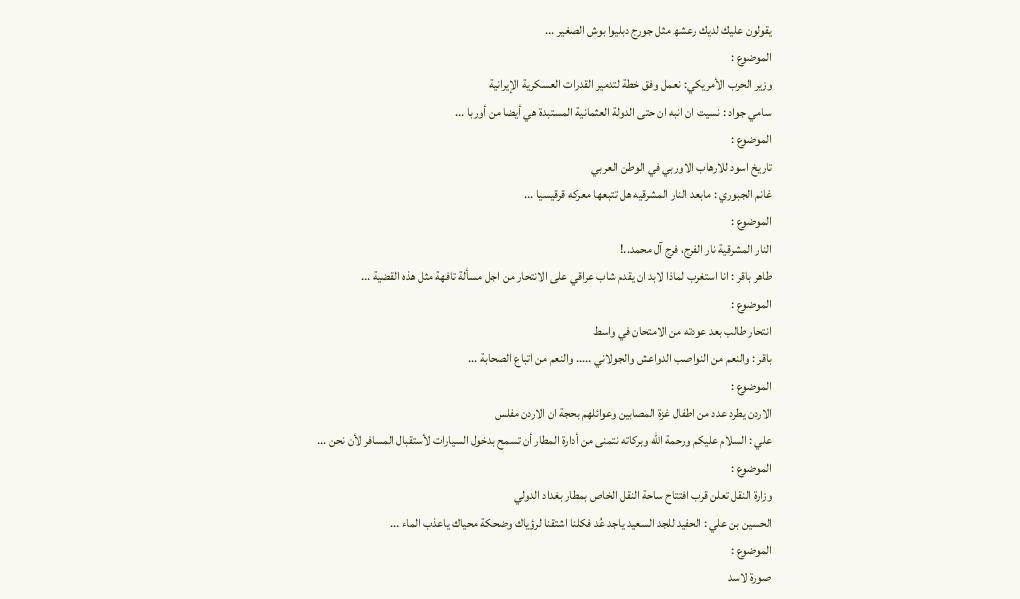يقولون عليك لديك رعشھ مثل جورج دبليوا بوش الصغير ...
الموضوع :
وزير الحرب الأمريكي: نعمل وفق خطة لتدمير القدرات العسكرية الإيرانية
سامي جواد : نسيت ان انبه ان حتى الدولة العثمانية المستبدة هي أيضا من أوربا ...
الموضوع :
تاريخ اسود للارهاب الاوربي في الوطن العربي
غانم الجبوري : مابعد النار المشرقيه هل تتبعها معركه قرقيسيا ...
الموضوع :
النار المشرقية نار الفرج، فرج آل محمد..!
طاهر باقر : انا استغرب لماذا لابد ان يقدم شاب عراقي على الانتحار من اجل مسألة تافهة مثل هذه القضية ...
الموضوع :
انتحار طالب بعد عودته من الامتحان في واسط
باقر : والنعم من النواصب الدواعش والجولاني ..... والنعم من اتباع الصحابة ...
الموضوع :
الاردن يطرد عدد من اطفال غزة المصابين وعوائلهم بحجة ان الاردن مفلس
علي : السلام عليكم ورحمة الله وبركاته نتمنى من أدارة المطار أن تسمح بدخول السيارات لأستقبال المسافر لأن نحن ...
الموضوع :
وزارة النقل تعلن قرب افتتاح ساحة النقل الخاص بمطار بغداد الدولي
الحسين بن علي : الحفيد للجد السعيد ياجد عُد فكلنا اشتقنا لرؤياك وضحكة محياك ياعذب الماء ...
الموضوع :
صورة لاسد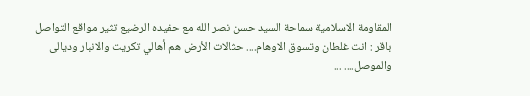المقاومة الاسلامية سماحة السيد حسن نصر الله مع حفيده الرضيع تثير مواقع التواصل
باقر : انت غلطان وتسوق الاوهام.... حثالات الأرض هم أهالي تكريت والانبار وديالى والموصل.... ...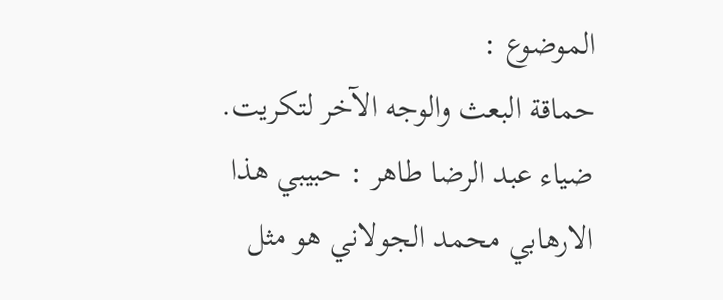الموضوع :
حماقة البعث والوجه الآخر لتكريت.
ضياء عبد الرضا طاهر : حبيبي ھذا الارھابي محمد الجولاني ھو مثل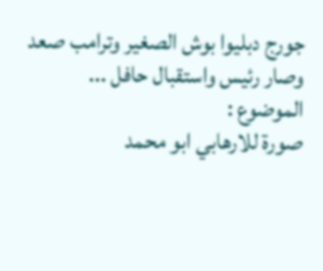جورج دبليوا بوش الصغير وترامب صعد وصار رئيس واستقبال حافل ...
الموضوع :
صورة للارهابي ابو محمد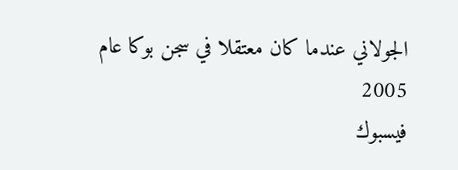الجولاني عندما كان معتقلا في سجن بوكا عام 2005
فيسبوك